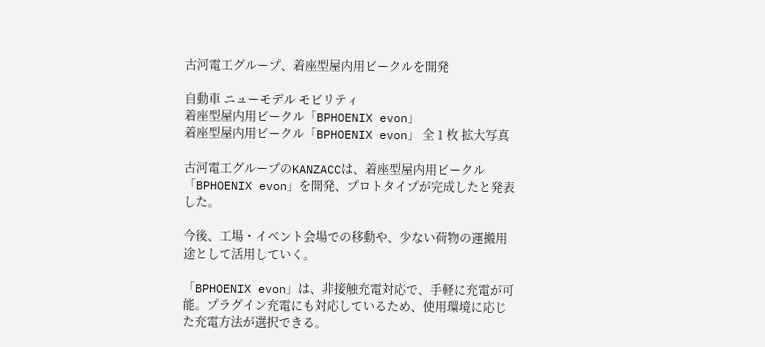古河電工グループ、着座型屋内用ビークルを開発

自動車 ニューモデル モビリティ
着座型屋内用ビークル「BPHOENIX evon」
着座型屋内用ビークル「BPHOENIX evon」 全 1 枚 拡大写真

古河電工グループのKANZACCは、着座型屋内用ビークル「BPHOENIX evon」を開発、プロトタイプが完成したと発表した。

今後、工場・イベント会場での移動や、少ない荷物の運搬用途として活用していく。

「BPHOENIX evon」は、非接触充電対応で、手軽に充電が可能。プラグイン充電にも対応しているため、使用環境に応じた充電方法が選択できる。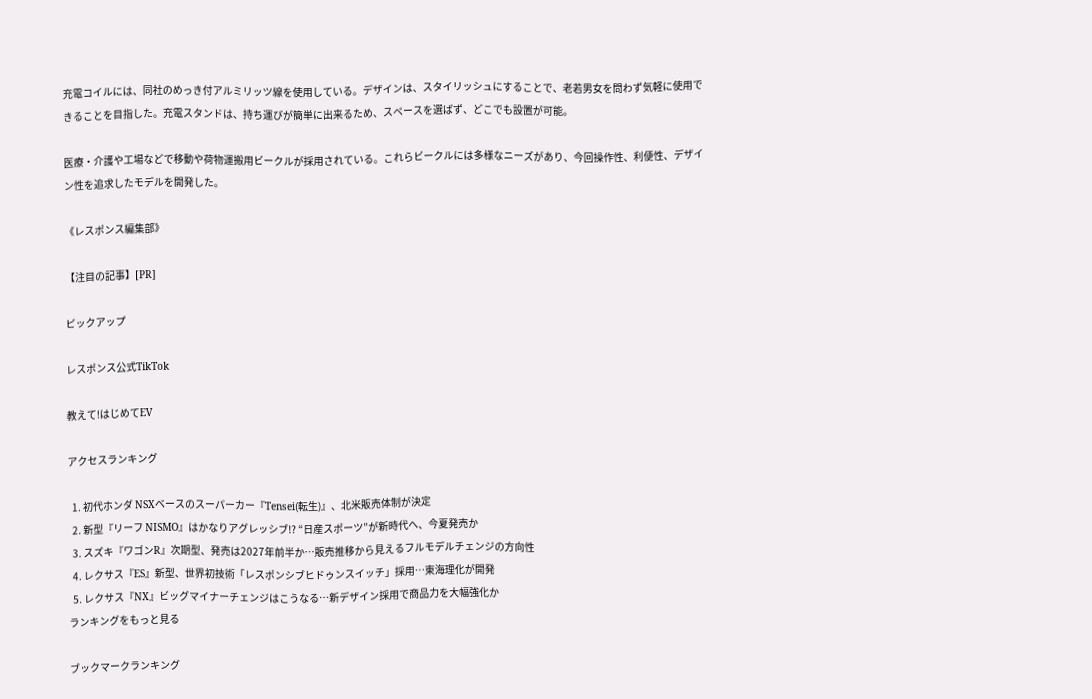充電コイルには、同社のめっき付アルミリッツ線を使用している。デザインは、スタイリッシュにすることで、老若男女を問わず気軽に使用できることを目指した。充電スタンドは、持ち運びが簡単に出来るため、スペースを選ばず、どこでも設置が可能。

医療・介護や工場などで移動や荷物運搬用ビークルが採用されている。これらビークルには多様なニーズがあり、今回操作性、利便性、デザイン性を追求したモデルを開発した。

《レスポンス編集部》

【注目の記事】[PR]

ピックアップ

レスポンス公式TikTok

教えて!はじめてEV

アクセスランキング

  1. 初代ホンダ NSXベースのスーパーカー『Tensei(転生)』、北米販売体制が決定
  2. 新型『リーフ NISMO』はかなりアグレッシブ!? “日産スポーツ”が新時代へ、今夏発売か
  3. スズキ『ワゴンR』次期型、発売は2027年前半か…販売推移から見えるフルモデルチェンジの方向性
  4. レクサス『ES』新型、世界初技術「レスポンシブヒドゥンスイッチ」採用…東海理化が開発
  5. レクサス『NX』ビッグマイナーチェンジはこうなる…新デザイン採用で商品力を大幅強化か
ランキングをもっと見る

ブックマークランキング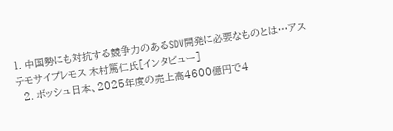1. 中国勢にも対抗する競争力のあるSDV開発に必要なものとは…アステモサイプレモス 木村篤仁氏[インタビュー]
  2. ボッシュ日本、2025年度の売上高4600億円で4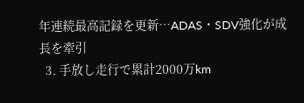年連続最高記録を更新…ADAS・SDV強化が成長を牽引
  3. 手放し走行で累計2000万km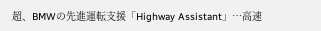超、BMWの先進運転支援「Highway Assistant」…高速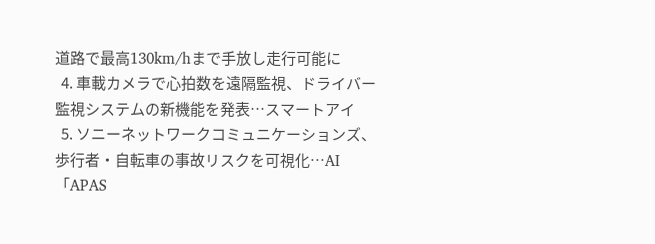道路で最高130km/hまで手放し走行可能に
  4. 車載カメラで心拍数を遠隔監視、ドライバー監視システムの新機能を発表…スマートアイ
  5. ソニーネットワークコミュニケーションズ、歩行者・自転車の事故リスクを可視化…AI「APAS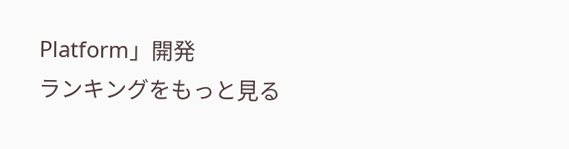Platform」開発
ランキングをもっと見る